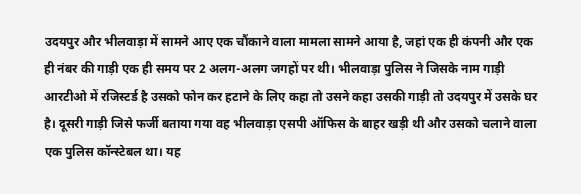उदयपुर और भीलवाड़ा में सामने आए एक चौंकाने वाला मामला सामने आया है, जहां एक ही कंपनी और एक ही नंबर की गाड़ी एक ही समय पर 2 अलग-अलग जगहों पर थी। भीलवाड़ा पुलिस ने जिसके नाम गाड़ी आरटीओ में रजिस्टर्ड है उसको फोन कर हटाने के लिए कहा तो उसने कहा उसकी गाड़ी तो उदयपुर में उसके घर है। दूसरी गाड़ी जिसे फर्जी बताया गया वह भीलवाड़ा एसपी ऑफिस के बाहर खड़ी थी और उसको चलाने वाला एक पुलिस कॉन्स्टेबल था। यह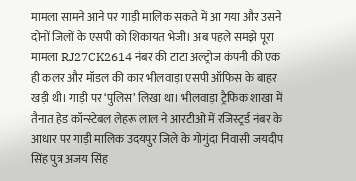मामला सामने आने पर गाड़ी मालिक सकते में आ गया और उसने दोनों जिलों के एसपी को शिकायत भेजी। अब पहले समझे पूरा मामला RJ27CK2614 नंबर की टाटा अल्ट्रोज कंपनी की एक ही कलर और मॉडल की कार भीलवाड़ा एसपी ऑफिस के बाहर खड़ी थी। गाड़ी पर ‘पुलिस’ लिखा था। भीलवाड़ा ट्रैफिक शाखा में तैनात हेड कॉन्स्टेबल लेहरू लाल ने आरटीओ में रजिस्ट्रर्ड नंबर के आधार पर गाड़ी मालिक उदयपुर जिले के गोगुंदा निवासी जयदीप सिंह पुत्र अजय सिंह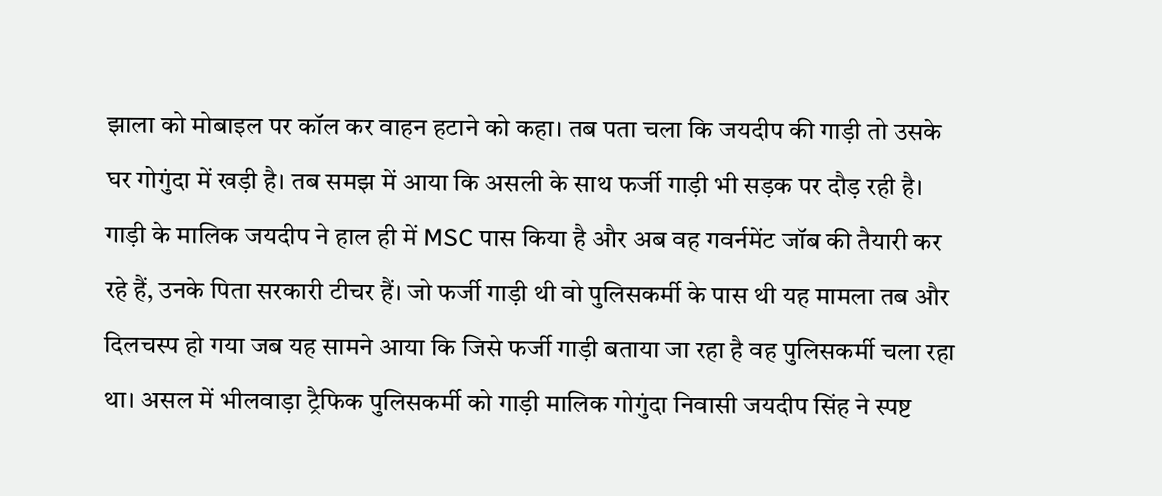झाला को मोबाइल पर कॉल कर वाहन हटाने को कहा। तब पता चला कि जयदीप की गाड़ी तो उसके घर गोगुंदा में खड़ी है। तब समझ में आया कि असली के साथ फर्जी गाड़ी भी सड़क पर दौड़ रही है। गाड़ी के मालिक जयदीप ने हाल ही में MSC पास किया है और अब वह गवर्नमेंट जॉब की तैयारी कर रहे हैं, उनके पिता सरकारी टीचर हैं। जो फर्जी गाड़ी थी वो पुलिसकर्मी के पास थी यह मामला तब और दिलचस्प हो गया जब यह सामने आया कि जिसे फर्जी गाड़ी बताया जा रहा है वह पुलिसकर्मी चला रहा था। असल में भीलवाड़ा ट्रैफिक पुलिसकर्मी को गाड़ी मालिक गोगुंदा निवासी जयदीप सिंह ने स्पष्ट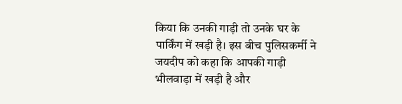किया कि उनकी गाड़ी तो उनके घर के पार्किंग में खड़ी है। इस बीच पुलिसकर्मी ने जयदीप को कहा कि आपकी गाड़ी भीलवाड़ा में खड़ी है और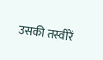उसकी तस्वीरें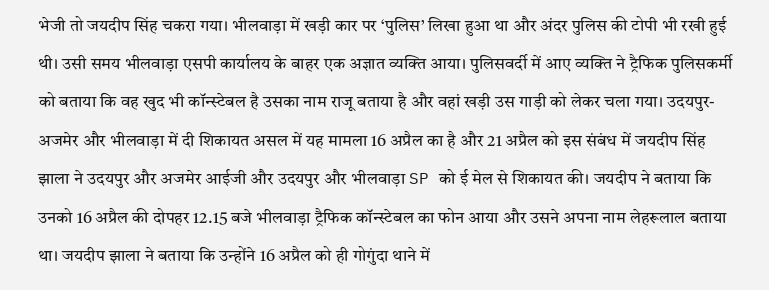भेजी तो जयदीप सिंह चकरा गया। भीलवाड़ा में खड़ी कार पर ‘पुलिस’ लिखा हुआ था और अंदर पुलिस की टोपी भी रखी हुई थी। उसी समय भीलवाड़ा एसपी कार्यालय के बाहर एक अज्ञात व्यक्ति आया। पुलिसवर्दी में आए व्यक्ति ने ट्रैफिक पुलिसकर्मी को बताया कि वह खुद भी कॉन्स्टेबल है उसका नाम राजू बताया है और वहां खड़ी उस गाड़ी को लेकर चला गया। उदयपुर-अजमेर और भीलवाड़ा में दी शिकायत असल में यह मामला 16 अप्रैल का है और 21 अप्रैल को इस संबंध में जयदीप सिंह झाला ने उदयपुर और अजमेर आईजी और उदयपुर और भीलवाड़ा SP को ई मेल से शिकायत की। जयदीप ने बताया कि उनको 16 अप्रैल की दोपहर 12.15 बजे भीलवाड़ा ट्रैफिक कॉन्स्टेबल का फोन आया और उसने अपना नाम लेहरूलाल बताया था। जयदीप झाला ने बताया कि उन्होंने 16 अप्रैल को ही गोगुंदा थाने में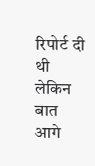रिपोर्ट दी थी लेकिन बात आगे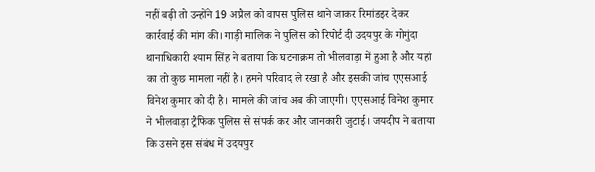नहीं बढ़ी तो उन्होंने 19 अप्रैल को वापस पुलिस थाने जाकर रिमांडइर देकर कार्रवाई की मांग की। गाड़ी मालिक ने पुलिस को रिपोर्ट दी उदयपुर के गोगुंदा थानाधिकारी श्याम सिंह ने बताया कि घटनाक्रम तो भीलवाड़ा में हुआ है और यहां का तो कुछ मामला नहीं है। हमने परिवाद ले रखा है और इसकी जांच एएसआई विनेश कुमार को दी है। मामले की जांच अब की जाएगी। एएसआई विनेश कुमार ने भीलवाड़ा ट्रैफिक पुलिस से संपर्क कर और जानकारी जुटाई। जयदीप ने बताया कि उसने इस संबंध में उदयपुर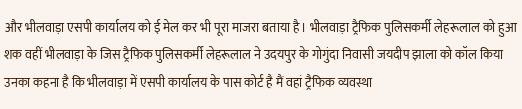और भीलवाड़ा एसपी कार्यालय को ई मेल कर भी पूरा माजरा बताया है। भीलवाड़ा ट्रैफिक पुलिसकर्मी लेहरूलाल को हुआ शक वहीं भीलवाड़ा के जिस ट्रैफिक पुलिसकर्मी लेहरूलाल ने उदयपुर के गोगुंदा निवासी जयदीप झाला को कॉल किया उनका कहना है कि भीलवाड़ा में एसपी कार्यालय के पास कोर्ट है मैं वहां ट्रैफिक व्यवस्था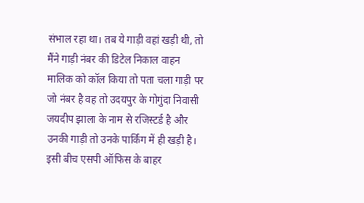संभाल रहा था। तब ये गाड़ी वहां खड़ी थी, तो मैंने गाड़ी नंबर की डिटेल निकाल वाहन मालिक को कॉल किया तो पता चला गाड़ी पर जो नंबर है वह तो उदयपुर के गोगुंदा निवासी जयदीप झाला के नाम से रजिस्टर्ड है और उनकी गाड़ी तो उनके पार्किंग में ही खड़ी है। इसी बीच एसपी ऑफिस के बाहर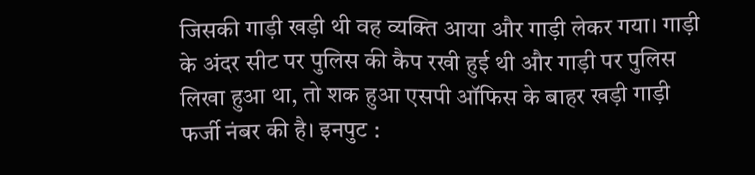जिसकी गाड़ी खड़ी थी वह व्यक्ति आया और गाड़ी लेकर गया। गाड़ी के अंदर सीट पर पुलिस की कैप रखी हुई थी और गाड़ी पर पुलिस लिखा हुआ था, तो शक हुआ एसपी ऑफिस के बाहर खड़ी गाड़ी फर्जी नंबर की है। इनपुट :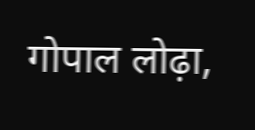गोपाल लोढ़ा,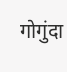गोगुंदा